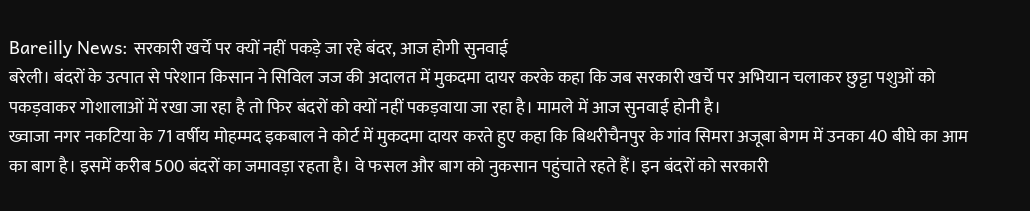Bareilly News: सरकारी खर्चे पर क्यों नहीं पकड़े जा रहे बंदर, आज होगी सुनवाई
बरेली। बंदरों के उत्पात से परेशान किसान ने सिविल जज की अदालत में मुकदमा दायर करके कहा कि जब सरकारी खर्चे पर अभियान चलाकर छुट्टा पशुओं को पकड़वाकर गोशालाओं में रखा जा रहा है तो फिर बंदरों को क्यों नहीं पकड़वाया जा रहा है। मामले में आज सुनवाई होनी है।
ख्वाजा नगर नकटिया के 71 वर्षीय मोहम्मद इकबाल ने कोर्ट में मुकदमा दायर करते हुए कहा कि बिथरीचैनपुर के गांव सिमरा अजूबा बेगम में उनका 40 बीघे का आम का बाग है। इसमें करीब 500 बंदरों का जमावड़ा रहता है। वे फसल और बाग को नुकसान पहुंचाते रहते हैं। इन बंदरों को सरकारी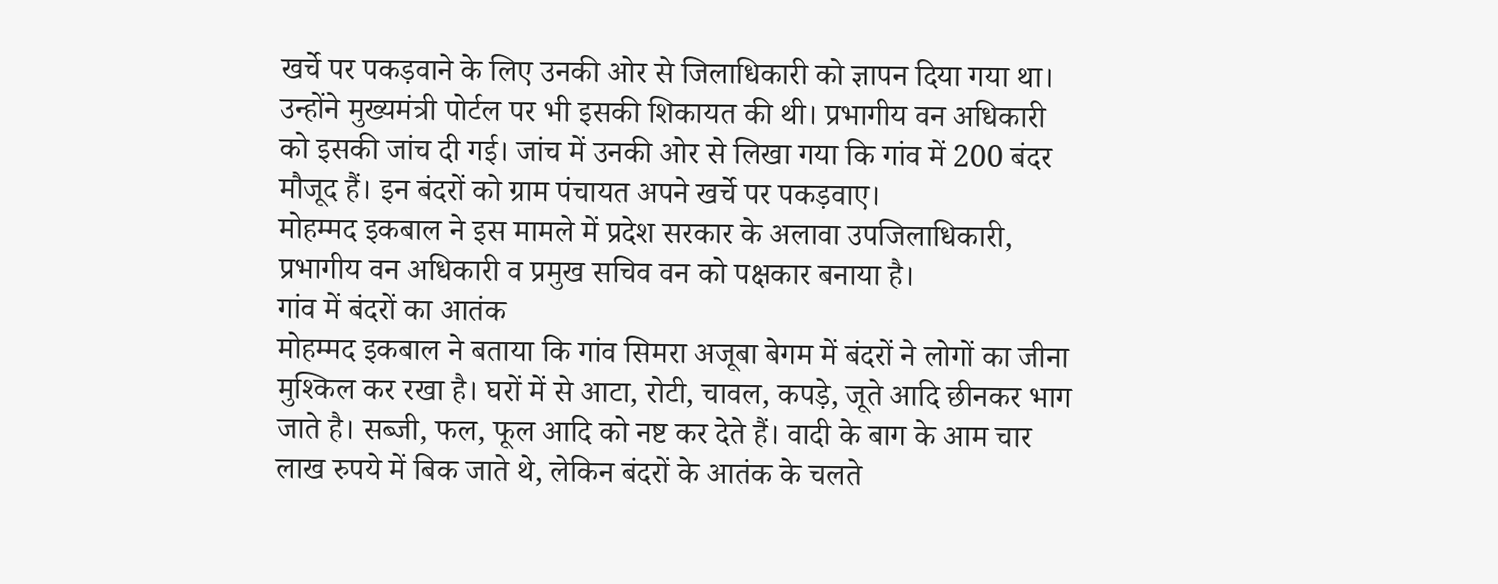खर्चे पर पकड़वाने के लिए उनकी ओर से जिलाधिकारी को ज्ञापन दिया गया था। उन्होंने मुख्यमंत्री पोर्टल पर भी इसकी शिकायत की थी। प्रभागीय वन अधिकारी को इसकी जांच दी गई। जांच में उनकी ओर से लिखा गया कि गांव में 200 बंदर मौजूद हैं। इन बंदरों को ग्राम पंचायत अपने खर्चे पर पकड़वाए।
मोहम्मद इकबाल ने इस मामले में प्रदेश सरकार के अलावा उपजिलाधिकारी, प्रभागीय वन अधिकारी व प्रमुख सचिव वन को पक्षकार बनाया है।
गांव में बंदरों का आतंक
मोहम्मद इकबाल ने बताया कि गांव सिमरा अजूबा बेगम में बंदरों ने लोगों का जीना मुश्किल कर रखा है। घरों में से आटा, रोटी, चावल, कपड़े, जूते आदि छीनकर भाग जाते है। सब्जी, फल, फूल आदि को नष्ट कर देते हैं। वादी के बाग के आम चार लाख रुपये में बिक जाते थे, लेकिन बंदरों के आतंक के चलते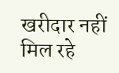खरीदार नहीं मिल रहे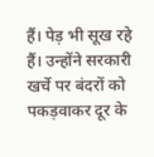हैं। पेड़ भी सूख रहे हैं। उन्होंने सरकारी खर्चे पर बंदरों को पकड़वाकर दूर के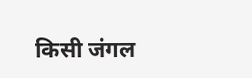किसी जंगल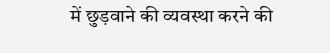में छुड़वाने की व्यवस्था करने की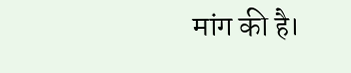मांग की है।